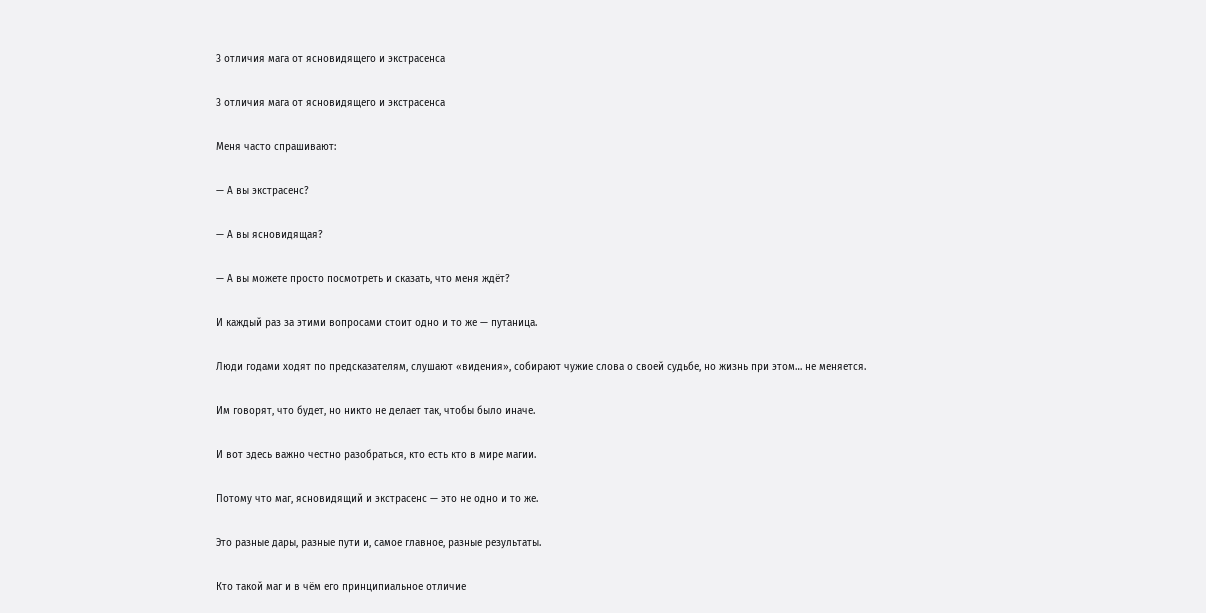3 отличия мага от ясновидящего и экстрасенса

3 отличия мага от ясновидящего и экстрасенса

Меня часто спрашивают:

— А вы экстрасенс?

— А вы ясновидящая?

— А вы можете просто посмотреть и сказать, что меня ждёт?

И каждый раз за этими вопросами стоит одно и то же — путаница.

Люди годами ходят по предсказателям, слушают «видения», собирают чужие слова о своей судьбе, но жизнь при этом… не меняется.

Им говорят, что будет, но никто не делает так, чтобы было иначе.

И вот здесь важно честно разобраться, кто есть кто в мире магии.

Потому что маг, ясновидящий и экстрасенс — это не одно и то же.

Это разные дары, разные пути и, самое главное, разные результаты.

Кто такой маг и в чём его принципиальное отличие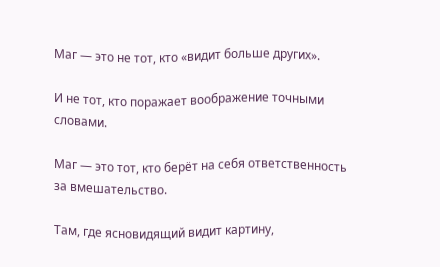Маг — это не тот, кто «видит больше других».

И не тот, кто поражает воображение точными словами.

Маг — это тот, кто берёт на себя ответственность за вмешательство.

Там, где ясновидящий видит картину,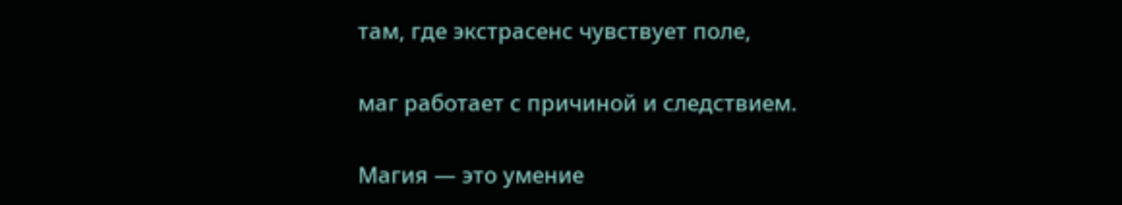там, где экстрасенс чувствует поле,

маг работает с причиной и следствием.

Магия — это умение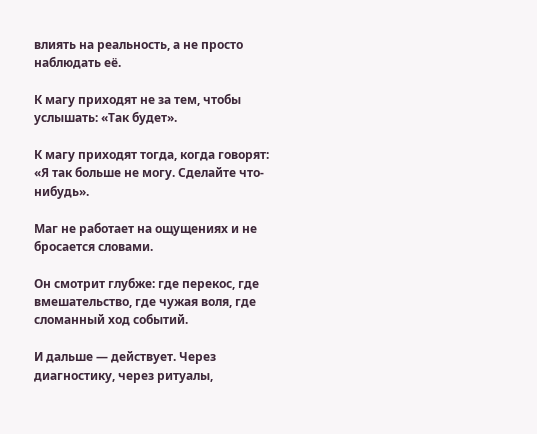влиять на реальность, а не просто наблюдать её.

К магу приходят не за тем, чтобы услышать: «Так будет».

К магу приходят тогда, когда говорят: «Я так больше не могу. Сделайте что-нибудь».

Маг не работает на ощущениях и не бросается словами.

Он смотрит глубже: где перекос, где вмешательство, где чужая воля, где сломанный ход событий.

И дальше — действует. Через диагностику, через ритуалы,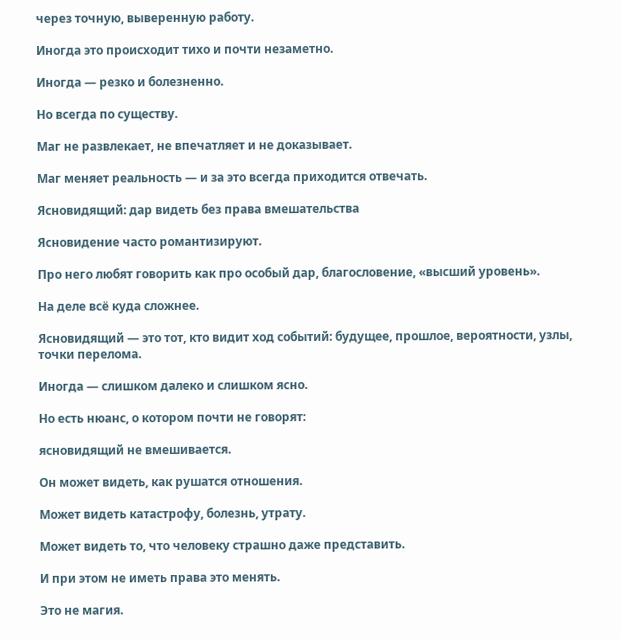через точную, выверенную работу.

Иногда это происходит тихо и почти незаметно.

Иногда — резко и болезненно.

Но всегда по существу.

Маг не развлекает, не впечатляет и не доказывает.

Маг меняет реальность — и за это всегда приходится отвечать.

Ясновидящий: дар видеть без права вмешательства

Ясновидение часто романтизируют.

Про него любят говорить как про особый дар, благословение, «высший уровень».

На деле всё куда сложнее.

Ясновидящий — это тот, кто видит ход событий: будущее, прошлое, вероятности, узлы, точки перелома.

Иногда — слишком далеко и слишком ясно.

Но есть нюанс, о котором почти не говорят:

ясновидящий не вмешивается.

Он может видеть, как рушатся отношения.

Может видеть катастрофу, болезнь, утрату.

Может видеть то, что человеку страшно даже представить.

И при этом не иметь права это менять.

Это не магия.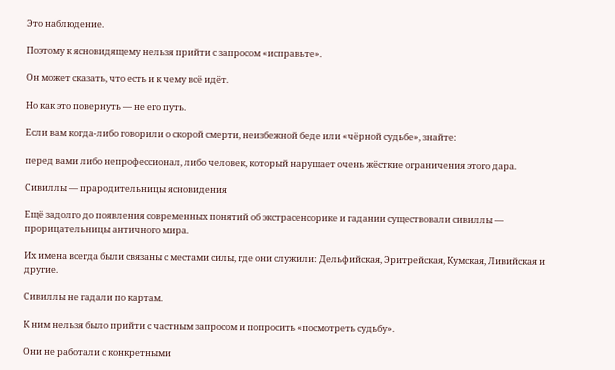Это наблюдение.

Поэтому к ясновидящему нельзя прийти с запросом «исправьте».

Он может сказать, что есть и к чему всё идёт.

Но как это повернуть — не его путь.

Если вам когда-либо говорили о скорой смерти, неизбежной беде или «чёрной судьбе», знайте:

перед вами либо непрофессионал, либо человек, который нарушает очень жёсткие ограничения этого дара.

Сивиллы — прародительницы ясновидения

Ещё задолго до появления современных понятий об экстрасенсорике и гадании существовали сивиллы — прорицательницы античного мира.

Их имена всегда были связаны с местами силы, где они служили: Дельфийская, Эритрейская, Кумская, Ливийская и другие.

Сивиллы не гадали по картам.

К ним нельзя было прийти с частным запросом и попросить «посмотреть судьбу».

Они не работали с конкретными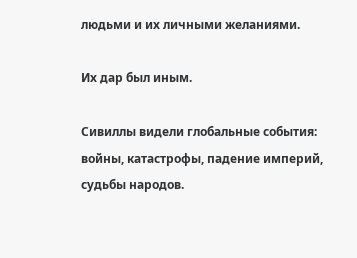людьми и их личными желаниями.

Их дар был иным.

Сивиллы видели глобальные события: войны, катастрофы, падение империй, судьбы народов.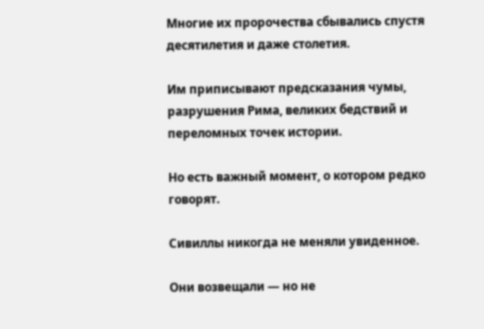Многие их пророчества сбывались спустя десятилетия и даже столетия.

Им приписывают предсказания чумы, разрушения Рима, великих бедствий и переломных точек истории.

Но есть важный момент, о котором редко говорят.

Сивиллы никогда не меняли увиденное.

Они возвещали — но не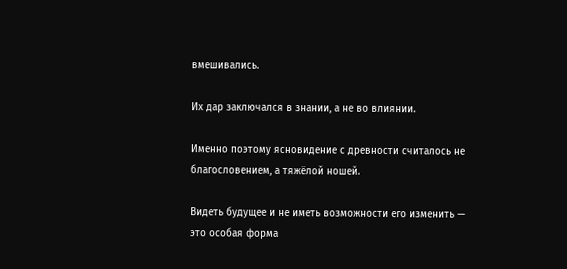вмешивались.

Их дар заключался в знании, а не во влиянии.

Именно поэтому ясновидение с древности считалось не благословением, а тяжёлой ношей.

Видеть будущее и не иметь возможности его изменить — это особая форма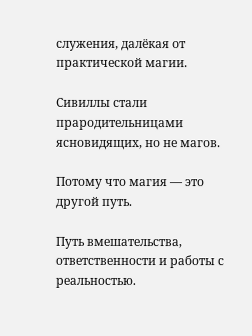служения, далёкая от практической магии.

Сивиллы стали прародительницами ясновидящих, но не магов.

Потому что магия — это другой путь.

Путь вмешательства, ответственности и работы с реальностью.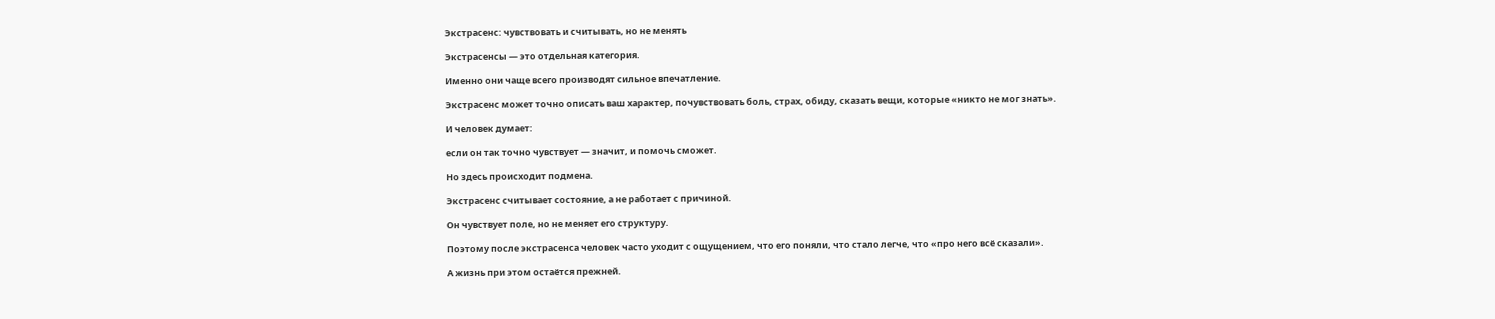Экстрасенс: чувствовать и считывать, но не менять

Экстрасенсы — это отдельная категория.

Именно они чаще всего производят сильное впечатление.

Экстрасенс может точно описать ваш характер, почувствовать боль, страх, обиду, сказать вещи, которые «никто не мог знать».

И человек думает:

если он так точно чувствует — значит, и помочь сможет.

Но здесь происходит подмена.

Экстрасенс считывает состояние, а не работает с причиной.

Он чувствует поле, но не меняет его структуру.

Поэтому после экстрасенса человек часто уходит с ощущением, что его поняли, что стало легче, что «про него всё сказали».

А жизнь при этом остаётся прежней.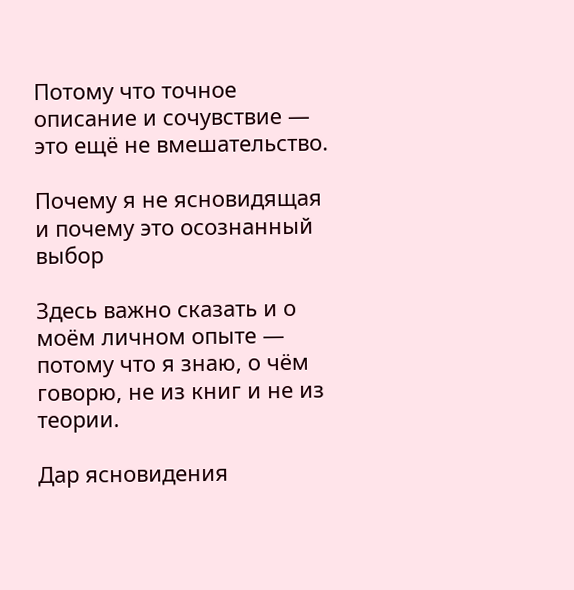Потому что точное описание и сочувствие — это ещё не вмешательство.

Почему я не ясновидящая и почему это осознанный выбор

Здесь важно сказать и о моём личном опыте — потому что я знаю, о чём говорю, не из книг и не из теории.

Дар ясновидения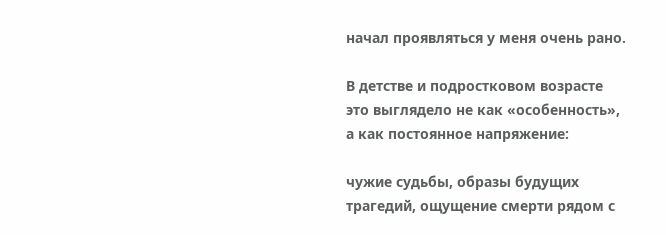начал проявляться у меня очень рано.

В детстве и подростковом возрасте это выглядело не как «особенность», а как постоянное напряжение:

чужие судьбы, образы будущих трагедий, ощущение смерти рядом с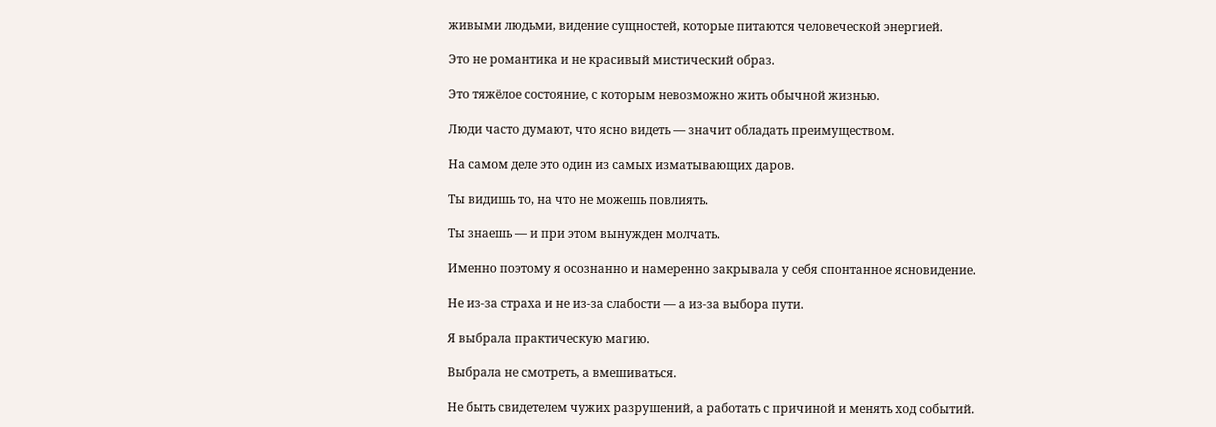живыми людьми, видение сущностей, которые питаются человеческой энергией.

Это не романтика и не красивый мистический образ.

Это тяжёлое состояние, с которым невозможно жить обычной жизнью.

Люди часто думают, что ясно видеть — значит обладать преимуществом.

На самом деле это один из самых изматывающих даров.

Ты видишь то, на что не можешь повлиять.

Ты знаешь — и при этом вынужден молчать.

Именно поэтому я осознанно и намеренно закрывала у себя спонтанное ясновидение.

Не из-за страха и не из-за слабости — а из-за выбора пути.

Я выбрала практическую магию.

Выбрала не смотреть, а вмешиваться.

Не быть свидетелем чужих разрушений, а работать с причиной и менять ход событий.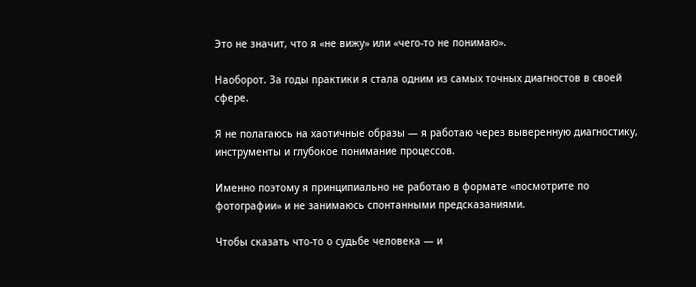Это не значит, что я «не вижу» или «чего-то не понимаю».

Наоборот. За годы практики я стала одним из самых точных диагностов в своей сфере.

Я не полагаюсь на хаотичные образы — я работаю через выверенную диагностику, инструменты и глубокое понимание процессов.

Именно поэтому я принципиально не работаю в формате «посмотрите по фотографии» и не занимаюсь спонтанными предсказаниями.

Чтобы сказать что-то о судьбе человека — и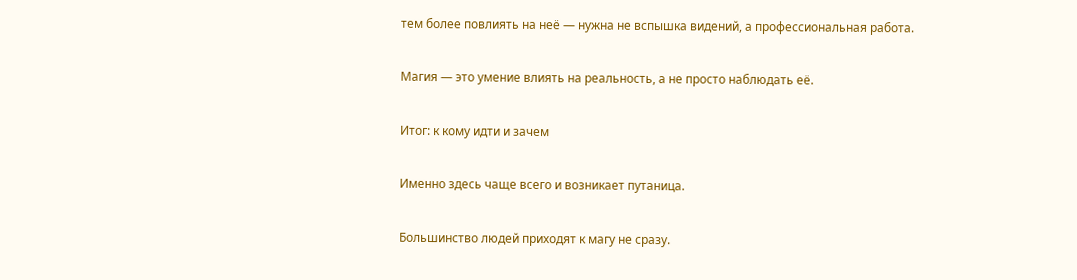тем более повлиять на неё — нужна не вспышка видений, а профессиональная работа.

Магия — это умение влиять на реальность, а не просто наблюдать её.

Итог: к кому идти и зачем

Именно здесь чаще всего и возникает путаница.

Большинство людей приходят к магу не сразу.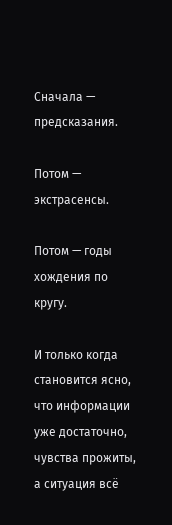Сначала — предсказания.

Потом — экстрасенсы.

Потом — годы хождения по кругу.

И только когда становится ясно, что информации уже достаточно, чувства прожиты, а ситуация всё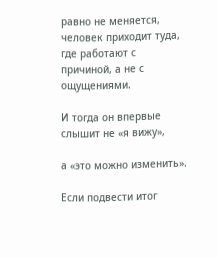равно не меняется, человек приходит туда, где работают с причиной, а не с ощущениями.

И тогда он впервые слышит не «я вижу»,

а «это можно изменить».

Если подвести итог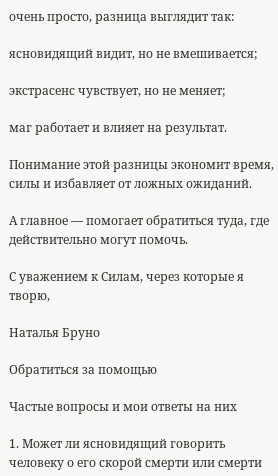очень просто, разница выглядит так:

ясновидящий видит, но не вмешивается;

экстрасенс чувствует, но не меняет;

маг работает и влияет на результат.

Понимание этой разницы экономит время, силы и избавляет от ложных ожиданий.

А главное — помогает обратиться туда, где действительно могут помочь.

С уважением к Силам, через которые я творю,

Наталья Бруно

Обратиться за помощью

Частые вопросы и мои ответы на них

1. Может ли ясновидящий говорить человеку о его скорой смерти или смерти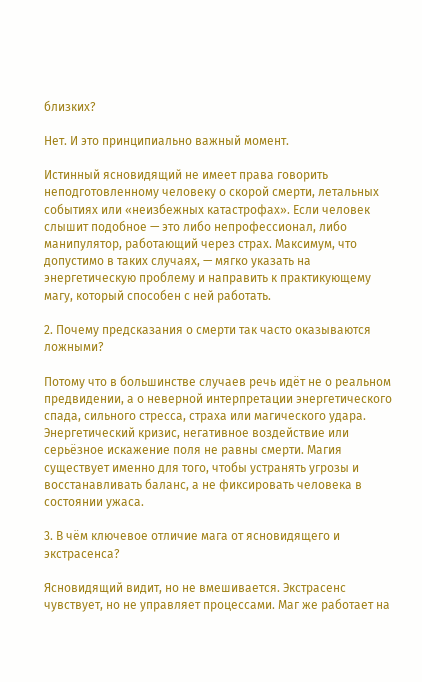близких?

Нет. И это принципиально важный момент.

Истинный ясновидящий не имеет права говорить неподготовленному человеку о скорой смерти, летальных событиях или «неизбежных катастрофах». Если человек слышит подобное — это либо непрофессионал, либо манипулятор, работающий через страх. Максимум, что допустимо в таких случаях, — мягко указать на энергетическую проблему и направить к практикующему магу, который способен с ней работать.

2. Почему предсказания о смерти так часто оказываются ложными?

Потому что в большинстве случаев речь идёт не о реальном предвидении, а о неверной интерпретации энергетического спада, сильного стресса, страха или магического удара. Энергетический кризис, негативное воздействие или серьёзное искажение поля не равны смерти. Магия существует именно для того, чтобы устранять угрозы и восстанавливать баланс, а не фиксировать человека в состоянии ужаса.

3. В чём ключевое отличие мага от ясновидящего и экстрасенса?

Ясновидящий видит, но не вмешивается. Экстрасенс чувствует, но не управляет процессами. Маг же работает на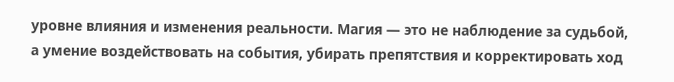уровне влияния и изменения реальности. Магия — это не наблюдение за судьбой, а умение воздействовать на события, убирать препятствия и корректировать ход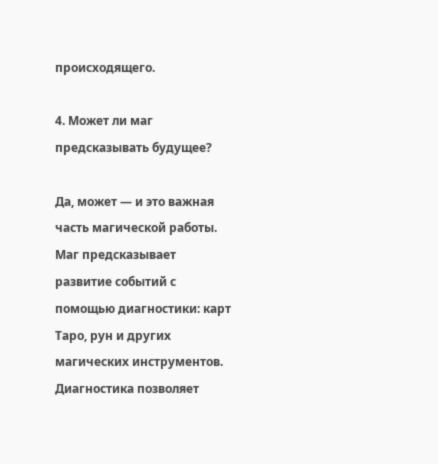происходящего.

4. Может ли маг предсказывать будущее?

Да, может — и это важная часть магической работы. Маг предсказывает развитие событий с помощью диагностики: карт Таро, рун и других магических инструментов. Диагностика позволяет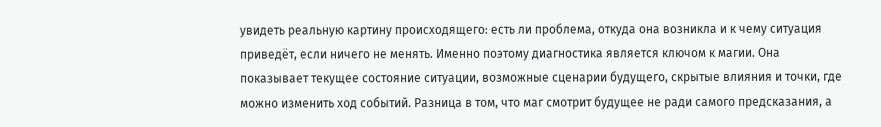увидеть реальную картину происходящего: есть ли проблема, откуда она возникла и к чему ситуация приведёт, если ничего не менять. Именно поэтому диагностика является ключом к магии. Она показывает текущее состояние ситуации, возможные сценарии будущего, скрытые влияния и точки, где можно изменить ход событий. Разница в том, что маг смотрит будущее не ради самого предсказания, а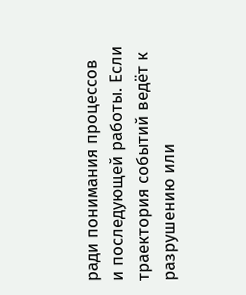ради понимания процессов и последующей работы. Если траектория событий ведёт к разрушению или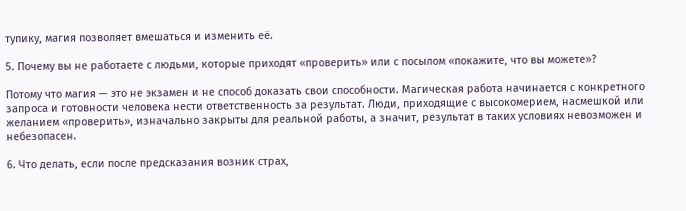тупику, магия позволяет вмешаться и изменить её.

5. Почему вы не работаете с людьми, которые приходят «проверить» или с посылом «покажите, что вы можете»?

Потому что магия — это не экзамен и не способ доказать свои способности. Магическая работа начинается с конкретного запроса и готовности человека нести ответственность за результат. Люди, приходящие с высокомерием, насмешкой или желанием «проверить», изначально закрыты для реальной работы, а значит, результат в таких условиях невозможен и небезопасен.

6. Что делать, если после предсказания возник страх,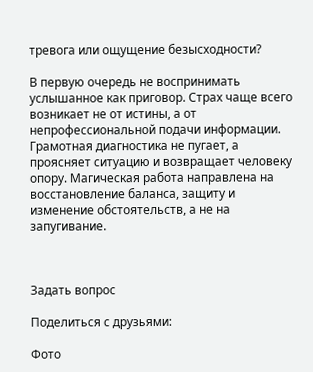тревога или ощущение безысходности?

В первую очередь не воспринимать услышанное как приговор. Страх чаще всего возникает не от истины, а от непрофессиональной подачи информации. Грамотная диагностика не пугает, а проясняет ситуацию и возвращает человеку опору. Магическая работа направлена на восстановление баланса, защиту и изменение обстоятельств, а не на запугивание.



Задать вопрос

Поделиться с друзьями:

Фото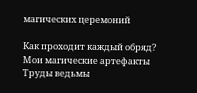магических церемоний

Как проходит каждый обряд?
Мои магические артефакты
Труды ведьмы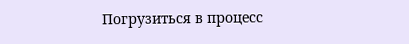Погрузиться в процесс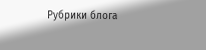Рубрики блога